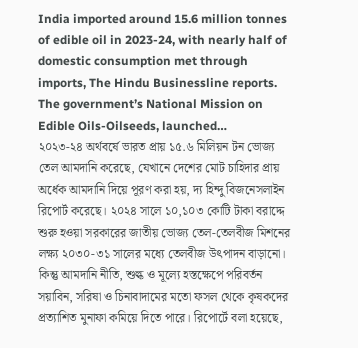India imported around 15.6 million tonnes of edible oil in 2023-24, with nearly half of domestic consumption met through imports, The Hindu Businessline reports. The government’s National Mission on Edible Oils-Oilseeds, launched…
২০২৩-২৪ অর্থবর্ষে ভারত প্রায় ১৫.৬ মিলিয়ন টন ভোজ্য তেল আমদানি করেছে, যেখানে দেশের মোট চাহিদার প্রায় অর্ধেক আমদানি দিয়ে পূরণ করা হয়, দ্য হিন্দু বিজনেসলাইন রিপোর্ট করেছে। ২০২৪ সালে ১০,১০৩ কোটি টাকা বরাদ্দে শুরু হওয়া সরকারের জাতীয় ভোজ্য তেল-তেলবীজ মিশনের লক্ষ্য ২০৩০-৩১ সালের মধ্যে তেলবীজ উৎপাদন বাড়ানো।
কিন্তু আমদানি নীতি, শুল্ক ও মূল্যে হস্তক্ষেপে পরিবর্তন সয়াবিন, সরিষা ও চিনাবাদামের মতো ফসল থেকে কৃষকদের প্রত্যাশিত মুনাফা কমিয়ে দিতে পারে। রিপোর্টে বলা হয়েছে,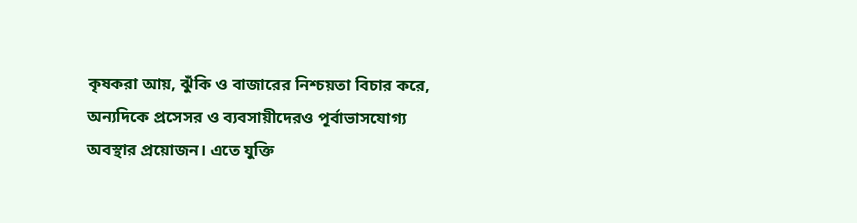কৃষকরা আয়, ঝুঁকি ও বাজারের নিশ্চয়তা বিচার করে, অন্যদিকে প্রসেসর ও ব্যবসায়ীদেরও পূর্বাভাসযোগ্য অবস্থার প্রয়োজন। এতে যুক্তি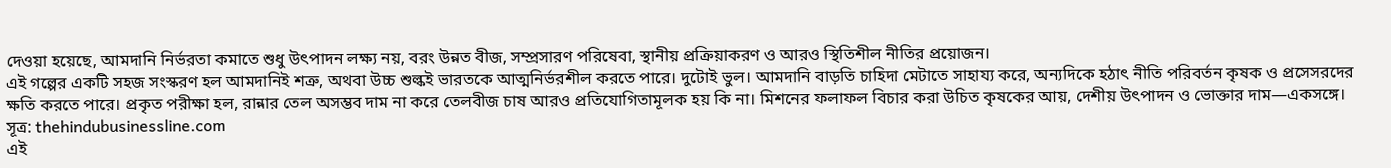দেওয়া হয়েছে, আমদানি নির্ভরতা কমাতে শুধু উৎপাদন লক্ষ্য নয়, বরং উন্নত বীজ, সম্প্রসারণ পরিষেবা, স্থানীয় প্রক্রিয়াকরণ ও আরও স্থিতিশীল নীতির প্রয়োজন।
এই গল্পের একটি সহজ সংস্করণ হল আমদানিই শত্রু, অথবা উচ্চ শুল্কই ভারতকে আত্মনির্ভরশীল করতে পারে। দুটোই ভুল। আমদানি বাড়তি চাহিদা মেটাতে সাহায্য করে, অন্যদিকে হঠাৎ নীতি পরিবর্তন কৃষক ও প্রসেসরদের ক্ষতি করতে পারে। প্রকৃত পরীক্ষা হল, রান্নার তেল অসম্ভব দাম না করে তেলবীজ চাষ আরও প্রতিযোগিতামূলক হয় কি না। মিশনের ফলাফল বিচার করা উচিত কৃষকের আয়, দেশীয় উৎপাদন ও ভোক্তার দাম—একসঙ্গে।
সূত্র: thehindubusinessline.com
এই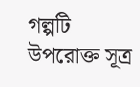গল্পটি উপরোক্ত সূত্র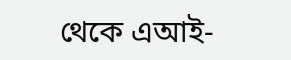থেকে এআই-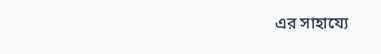এর সাহায্যে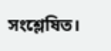সংশ্লেষিত।